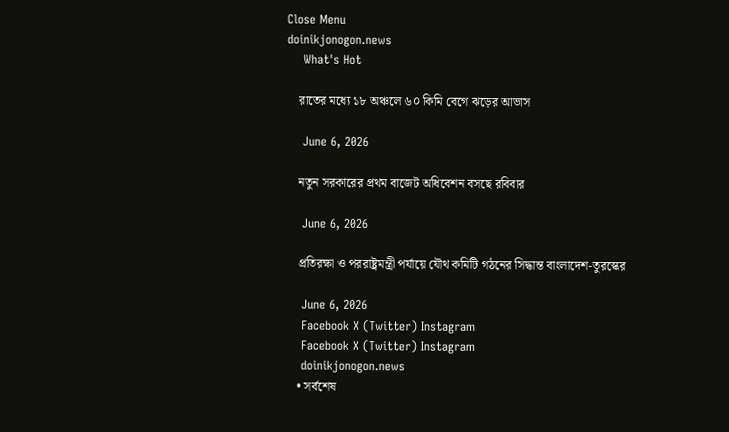Close Menu
doinikjonogon.news
    What's Hot

    রাতের মধ্যে ১৮ অঞ্চলে ৬০ কিমি বেগে ঝড়ের আভাস

    June 6, 2026

    নতুন সরকারের প্রথম বাজেট অধিবেশন বসছে রবিবার

    June 6, 2026

    প্রতিরক্ষা ও পররাষ্ট্রমন্ত্রী পর্যায়ে যৌথ কমিটি গঠনের সিদ্ধান্ত বাংলাদেশ-তুরস্কের

    June 6, 2026
    Facebook X (Twitter) Instagram
    Facebook X (Twitter) Instagram
    doinikjonogon.news
    • সর্বশেষ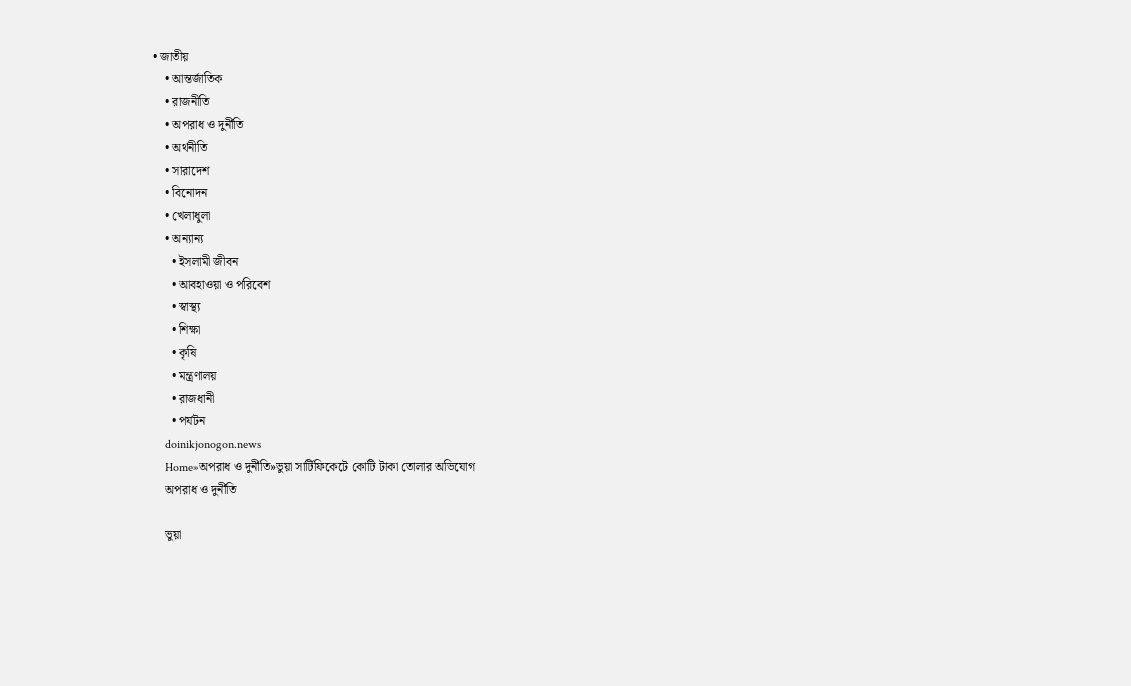• জাতীয়
    • আন্তর্জাতিক
    • রাজনীতি
    • অপরাধ ও দুর্নীতি
    • অর্থনীতি
    • সারাদেশ
    • বিনোদন
    • খেলাধুলা
    • অন্যান্য
      • ইসলামী জীবন
      • আবহাওয়া ও পরিবেশ
      • স্বাস্থ্য
      • শিক্ষা
      • কৃষি
      • মন্ত্রণালয়
      • রাজধানী
      • পর্যটন
    doinikjonogon.news
    Home»অপরাধ ও দুর্নীতি»ভুয়া সার্টিফিকেটে কোটি টাকা তোলার অভিযোগ
    অপরাধ ও দুর্নীতি

    ভুয়া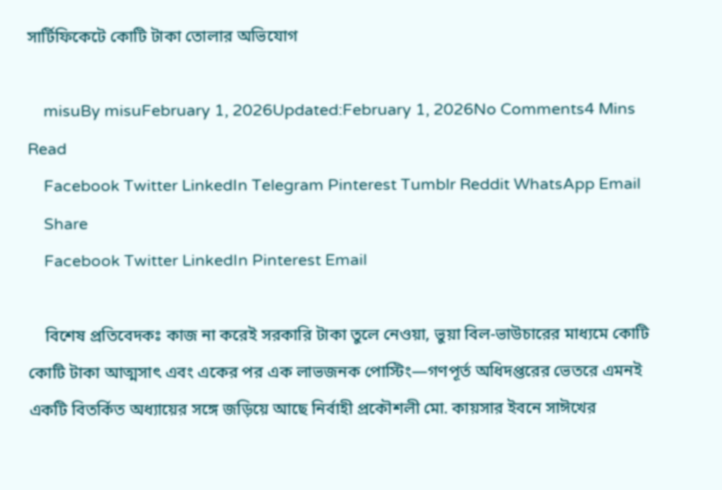সার্টিফিকেটে কোটি টাকা তোলার অভিযোগ

    misuBy misuFebruary 1, 2026Updated:February 1, 2026No Comments4 Mins Read
    Facebook Twitter LinkedIn Telegram Pinterest Tumblr Reddit WhatsApp Email
    Share
    Facebook Twitter LinkedIn Pinterest Email

    বিশেষ প্রতিবেদকঃ কাজ না করেই সরকারি টাকা তুলে নেওয়া, ভুয়া বিল-ভাউচারের মাধ্যমে কোটি কোটি টাকা আত্মসাৎ এবং একের পর এক লাভজনক পোস্টিং—গণপূর্ত অধিদপ্তরের ভেতরে এমনই একটি বিতর্কিত অধ্যায়ের সঙ্গে জড়িয়ে আছে নির্বাহী প্রকৌশলী মো. কায়সার ইবনে সাঈখের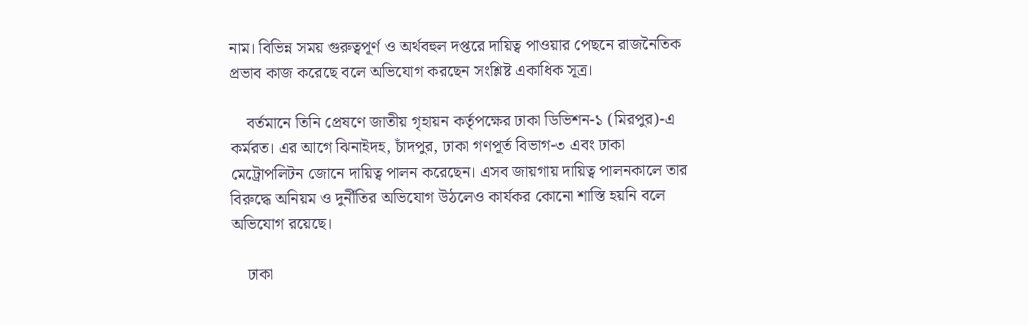নাম। বিভিন্ন সময় গুরুত্বপূর্ণ ও অর্থবহুল দপ্তরে দায়িত্ব পাওয়ার পেছনে রাজনৈতিক প্রভাব কাজ করেছে বলে অভিযোগ করছেন সংশ্লিষ্ট একাধিক সূত্র।

    বর্তমানে তিনি প্রেষণে জাতীয় গৃহায়ন কর্তৃপক্ষের ঢাকা ডিভিশন-১ (মিরপুর)-এ কর্মরত। এর আগে ঝিনাইদহ, চাঁদপুর, ঢাকা গণপূর্ত বিভাগ-৩ এবং ঢাকা মেট্রোপলিটন জোনে দায়িত্ব পালন করেছেন। এসব জায়গায় দায়িত্ব পালনকালে তার বিরুদ্ধে অনিয়ম ও দুর্নীতির অভিযোগ উঠলেও কার্যকর কোনো শাস্তি হয়নি বলে অভিযোগ রয়েছে।

    ঢাকা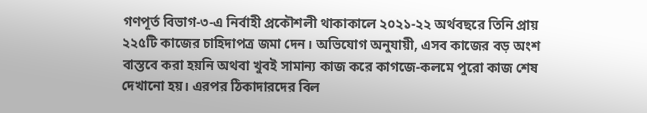গণপূর্ত বিভাগ-৩-এ নির্বাহী প্রকৌশলী থাকাকালে ২০২১-২২ অর্থবছরে তিনি প্রায় ২২৫টি কাজের চাহিদাপত্র জমা দেন। অভিযোগ অনুযায়ী, এসব কাজের বড় অংশ বাস্তবে করা হয়নি অথবা খুবই সামান্য কাজ করে কাগজে-কলমে পুরো কাজ শেষ দেখানো হয়। এরপর ঠিকাদারদের বিল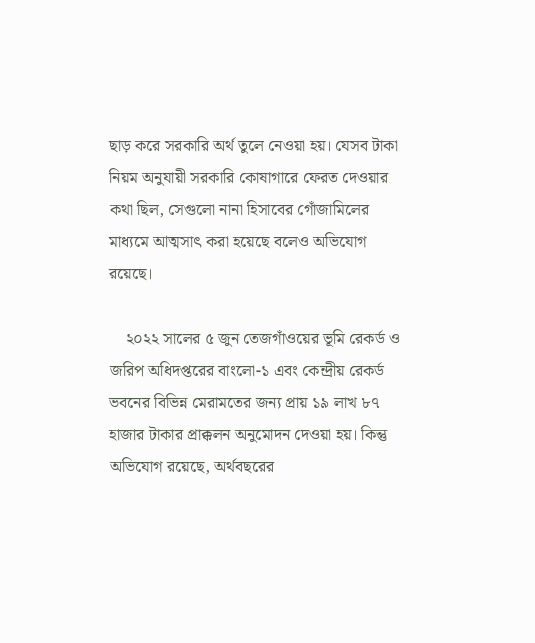ছাড় করে সরকারি অর্থ তুলে নেওয়া হয়। যেসব টাকা নিয়ম অনুযায়ী সরকারি কোষাগারে ফেরত দেওয়ার কথা ছিল, সেগুলো নানা হিসাবের গোঁজামিলের মাধ্যমে আত্মসাৎ করা হয়েছে বলেও অভিযোগ রয়েছে।

    ২০২২ সালের ৫ জুন তেজগাঁওয়ের ভূমি রেকর্ড ও জরিপ অধিদপ্তরের বাংলো-১ এবং কেন্দ্রীয় রেকর্ড ভবনের বিভিন্ন মেরামতের জন্য প্রায় ১৯ লাখ ৮৭ হাজার টাকার প্রাক্কলন অনুমোদন দেওয়া হয়। কিন্তু অভিযোগ রয়েছে, অর্থবছরের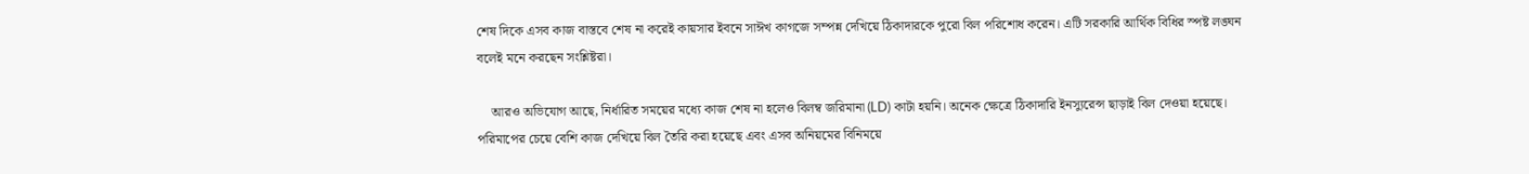শেষ দিকে এসব কাজ বাস্তবে শেষ না করেই কায়সার ইবনে সাঈখ কাগজে সম্পন্ন দেখিয়ে ঠিকাদারকে পুরো বিল পরিশোধ করেন। এটি সরকারি আর্থিক বিধির স্পষ্ট লঙ্ঘন বলেই মনে করছেন সংশ্লিষ্টরা।

    আরও অভিযোগ আছে, নির্ধারিত সময়ের মধ্যে কাজ শেষ না হলেও বিলম্ব জরিমানা (LD) কাটা হয়নি। অনেক ক্ষেত্রে ঠিকাদারি ইনস্যুরেন্স ছাড়াই বিল দেওয়া হয়েছে। পরিমাপের চেয়ে বেশি কাজ দেখিয়ে বিল তৈরি করা হয়েছে এবং এসব অনিয়মের বিনিময়ে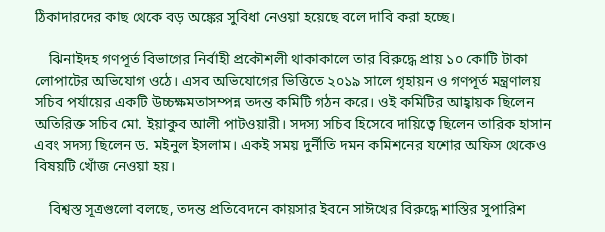ঠিকাদারদের কাছ থেকে বড় অঙ্কের সুবিধা নেওয়া হয়েছে বলে দাবি করা হচ্ছে।

    ঝিনাইদহ গণপূর্ত বিভাগের নির্বাহী প্রকৌশলী থাকাকালে তার বিরুদ্ধে প্রায় ১০ কোটি টাকা লোপাটের অভিযোগ ওঠে। এসব অভিযোগের ভিত্তিতে ২০১৯ সালে গৃহায়ন ও গণপূর্ত মন্ত্রণালয় সচিব পর্যায়ের একটি উচ্চক্ষমতাসম্পন্ন তদন্ত কমিটি গঠন করে। ওই কমিটির আহ্বায়ক ছিলেন অতিরিক্ত সচিব মো. ইয়াকুব আলী পাটওয়ারী। সদস্য সচিব হিসেবে দায়িত্বে ছিলেন তারিক হাসান এবং সদস্য ছিলেন ড. মইনুল ইসলাম। একই সময় দুর্নীতি দমন কমিশনের যশোর অফিস থেকেও বিষয়টি খোঁজ নেওয়া হয়।

    বিশ্বস্ত সূত্রগুলো বলছে, তদন্ত প্রতিবেদনে কায়সার ইবনে সাঈখের বিরুদ্ধে শাস্তির সুপারিশ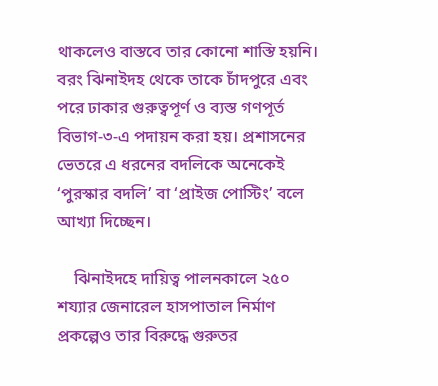থাকলেও বাস্তবে তার কোনো শাস্তি হয়নি। বরং ঝিনাইদহ থেকে তাকে চাঁদপুরে এবং পরে ঢাকার গুরুত্বপূর্ণ ও ব্যস্ত গণপূর্ত বিভাগ-৩-এ পদায়ন করা হয়। প্রশাসনের ভেতরে এ ধরনের বদলিকে অনেকেই ‘পুরস্কার বদলি’ বা ‘প্রাইজ পোস্টিং’ বলে আখ্যা দিচ্ছেন।

    ঝিনাইদহে দায়িত্ব পালনকালে ২৫০ শয্যার জেনারেল হাসপাতাল নির্মাণ প্রকল্পেও তার বিরুদ্ধে গুরুতর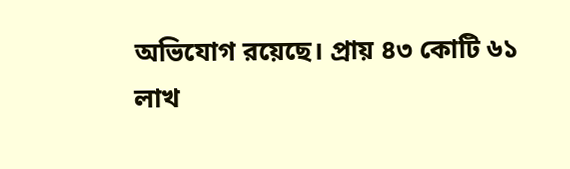অভিযোগ রয়েছে। প্রায় ৪৩ কোটি ৬১ লাখ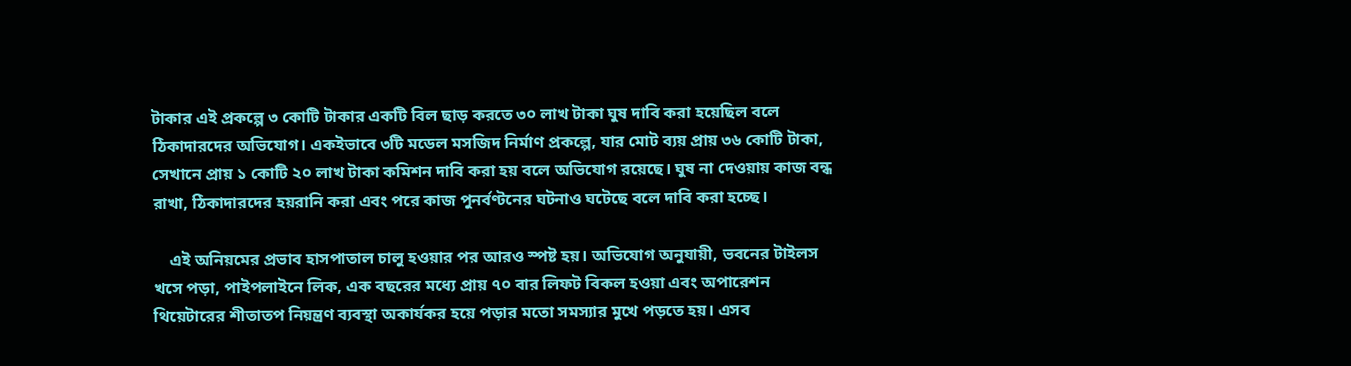টাকার এই প্রকল্পে ৩ কোটি টাকার একটি বিল ছাড় করতে ৩০ লাখ টাকা ঘুষ দাবি করা হয়েছিল বলে ঠিকাদারদের অভিযোগ। একইভাবে ৩টি মডেল মসজিদ নির্মাণ প্রকল্পে, যার মোট ব্যয় প্রায় ৩৬ কোটি টাকা, সেখানে প্রায় ১ কোটি ২০ লাখ টাকা কমিশন দাবি করা হয় বলে অভিযোগ রয়েছে। ঘুষ না দেওয়ায় কাজ বন্ধ রাখা, ঠিকাদারদের হয়রানি করা এবং পরে কাজ পুনর্বণ্টনের ঘটনাও ঘটেছে বলে দাবি করা হচ্ছে।

    এই অনিয়মের প্রভাব হাসপাতাল চালু হওয়ার পর আরও স্পষ্ট হয়। অভিযোগ অনুযায়ী, ভবনের টাইলস খসে পড়া, পাইপলাইনে লিক, এক বছরের মধ্যে প্রায় ৭০ বার লিফট বিকল হওয়া এবং অপারেশন থিয়েটারের শীতাতপ নিয়ন্ত্রণ ব্যবস্থা অকার্যকর হয়ে পড়ার মতো সমস্যার মুখে পড়তে হয়। এসব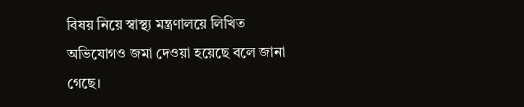বিষয় নিয়ে স্বাস্থ্য মন্ত্রণালয়ে লিখিত অভিযোগও জমা দেওয়া হয়েছে বলে জানা গেছে।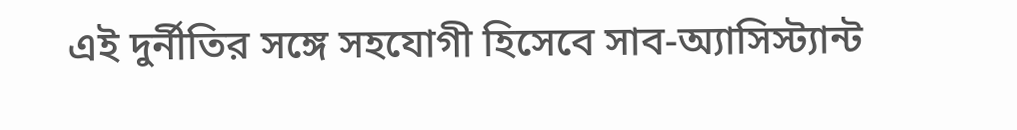এই দুর্নীতির সঙ্গে সহযোগী হিসেবে সাব-অ্যাসিস্ট্যান্ট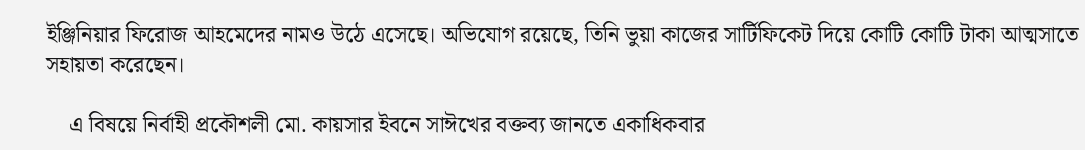ইঞ্জিনিয়ার ফিরোজ আহমেদের নামও উঠে এসেছে। অভিযোগ রয়েছে, তিনি ভুয়া কাজের সার্টিফিকেট দিয়ে কোটি কোটি টাকা আত্মসাতে সহায়তা করেছেন।

    এ বিষয়ে নির্বাহী প্রকৌশলী মো. কায়সার ইবনে সাঈখের বক্তব্য জানতে একাধিকবার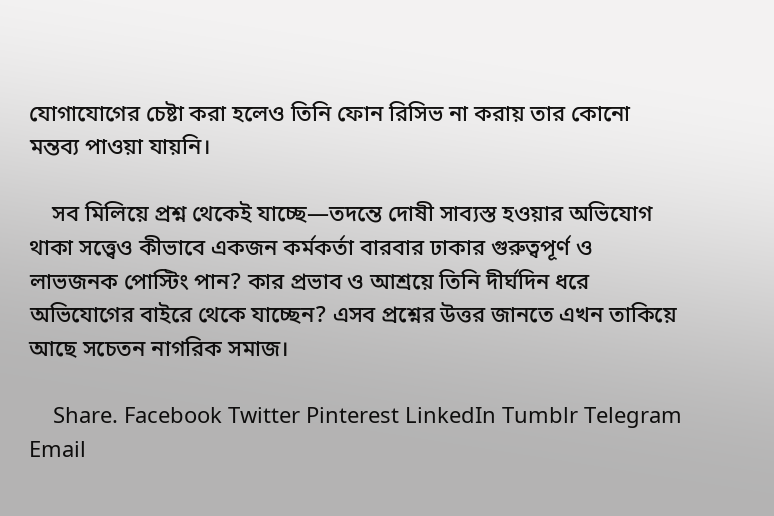যোগাযোগের চেষ্টা করা হলেও তিনি ফোন রিসিভ না করায় তার কোনো মন্তব্য পাওয়া যায়নি।

    সব মিলিয়ে প্রশ্ন থেকেই যাচ্ছে—তদন্তে দোষী সাব্যস্ত হওয়ার অভিযোগ থাকা সত্ত্বেও কীভাবে একজন কর্মকর্তা বারবার ঢাকার গুরুত্বপূর্ণ ও লাভজনক পোস্টিং পান? কার প্রভাব ও আশ্রয়ে তিনি দীর্ঘদিন ধরে অভিযোগের বাইরে থেকে যাচ্ছেন? এসব প্রশ্নের উত্তর জানতে এখন তাকিয়ে আছে সচেতন নাগরিক সমাজ।

    Share. Facebook Twitter Pinterest LinkedIn Tumblr Telegram Email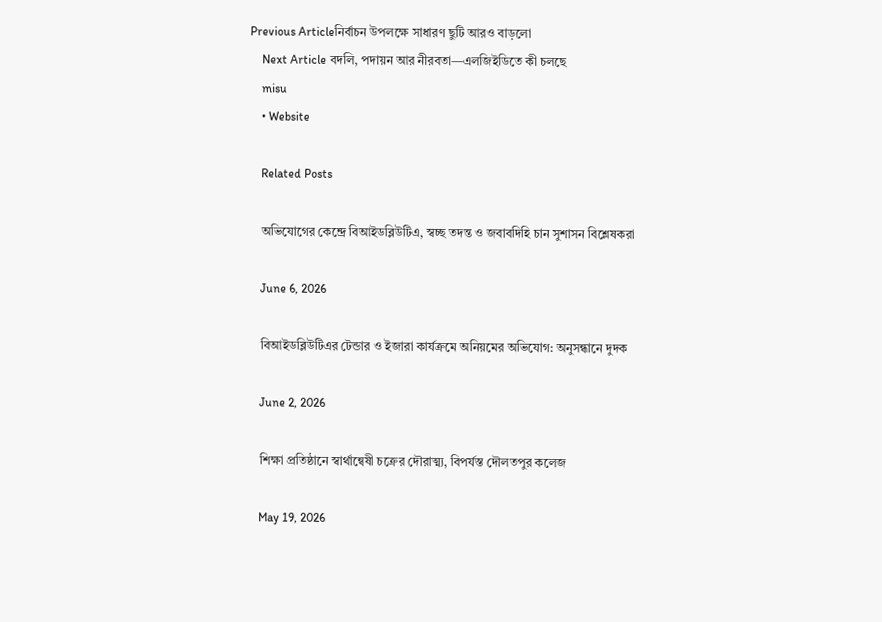Previous Articleনির্বাচন উপলক্ষে সাধারণ ছুটি আরও বাড়লো
    Next Article বদলি, পদায়ন আর নীরবতা—এলজিইডিতে কী চলছে
    misu
    • Website

    Related Posts

    অভিযোগের কেন্দ্রে বিআইডব্লিউটিএ, স্বচ্ছ তদন্ত ও জবাবদিহি চান সুশাসন বিশ্লেষকরা

    June 6, 2026

    বিআইডব্লিউটিএর টেন্ডার ও ইজারা কার্যক্রমে অনিয়মের অভিযোগ: অনুসন্ধানে দুদক

    June 2, 2026

    শিক্ষা প্রতিষ্ঠানে স্বার্থান্বেষী চক্রের দৌরাত্ম্য, বিপর্যস্ত দৌলতপুর কলেজ

    May 19, 2026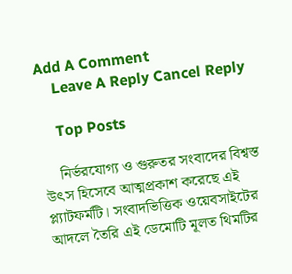Add A Comment
    Leave A Reply Cancel Reply

    Top Posts

    নির্ভরযোগ্য ও গুরুতর সংবাদের বিশ্বস্ত উৎস হিসেবে আত্মপ্রকাশ করেছে এই প্ল্যাটফর্মটি। সংবাদভিত্তিক ওয়েবসাইটের আদলে তৈরি এই ডেমোটি মূলত থিমটির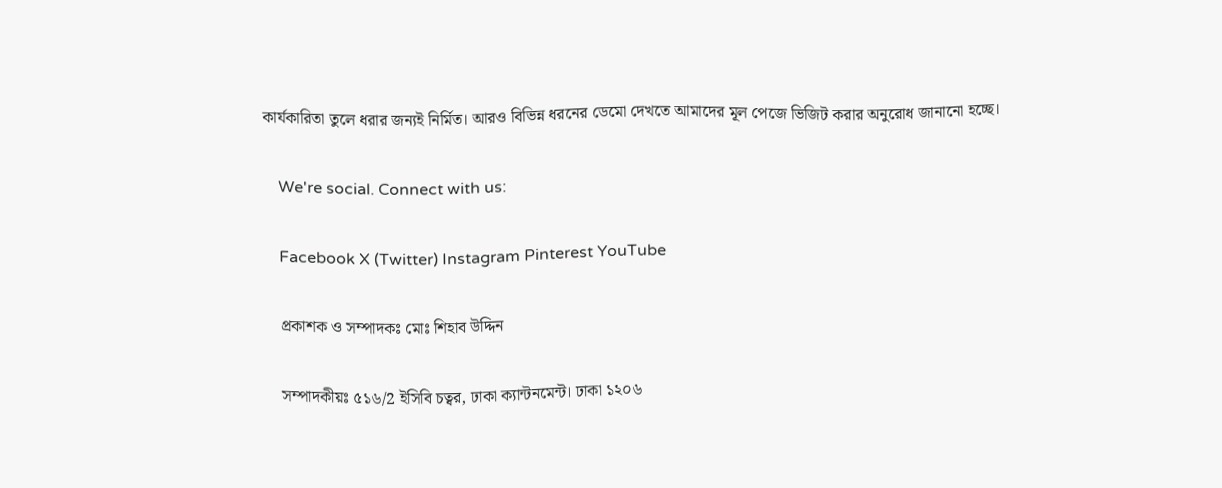কার্যকারিতা তুলে ধরার জন্যই নির্মিত। আরও বিভিন্ন ধরনের ডেমো দেখতে আমাদের মূল পেজে ভিজিট করার অনুরোধ জানানো হচ্ছে।

    We're social. Connect with us:

    Facebook X (Twitter) Instagram Pinterest YouTube

    প্রকাশক ও সম্পাদকঃ মোঃ শিহাব উদ্দিন

    সম্পাদকীয়ঃ ৫১৬/2 ইসিবি চত্বর, ঢাকা ক্যান্টনমেন্ট। ঢাকা ১২০৬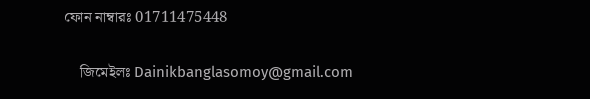ফোন নাম্বারঃ 01711475448

    জিমেইলঃ Dainikbanglasomoy@gmail.com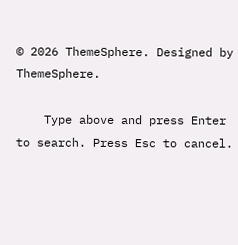© 2026 ThemeSphere. Designed by ThemeSphere.

    Type above and press Enter to search. Press Esc to cancel.